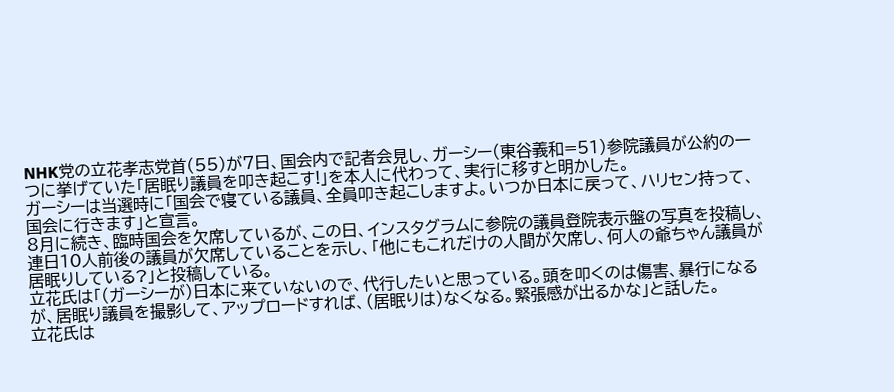NHK党の立花孝志党首(55)が7日、国会内で記者会見し、ガーシー(東谷義和=51)参院議員が公約の一つに挙げていた「居眠り議員を叩き起こす!」を本人に代わって、実行に移すと明かした。
ガーシーは当選時に「国会で寝ている議員、全員叩き起こしますよ。いつか日本に戻って、ハリセン持って、国会に行きます」と宣言。
8月に続き、臨時国会を欠席しているが、この日、インスタグラムに参院の議員登院表示盤の写真を投稿し、連日10人前後の議員が欠席していることを示し、「他にもこれだけの人間が欠席し、何人の爺ちゃん議員が居眠りしている?」と投稿している。
立花氏は「(ガーシーが)日本に来ていないので、代行したいと思っている。頭を叩くのは傷害、暴行になるが、居眠り議員を撮影して、アップロードすれば、(居眠りは)なくなる。緊張感が出るかな」と話した。
立花氏は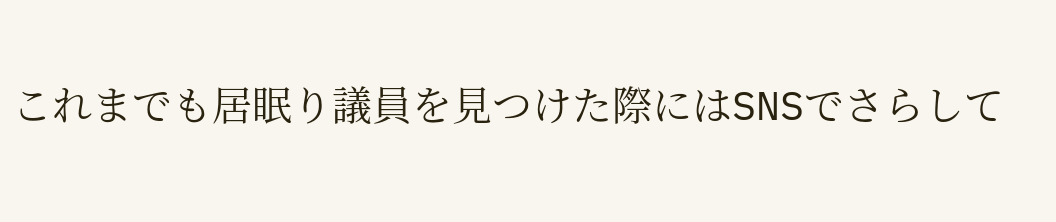これまでも居眠り議員を見つけた際にはSNSでさらして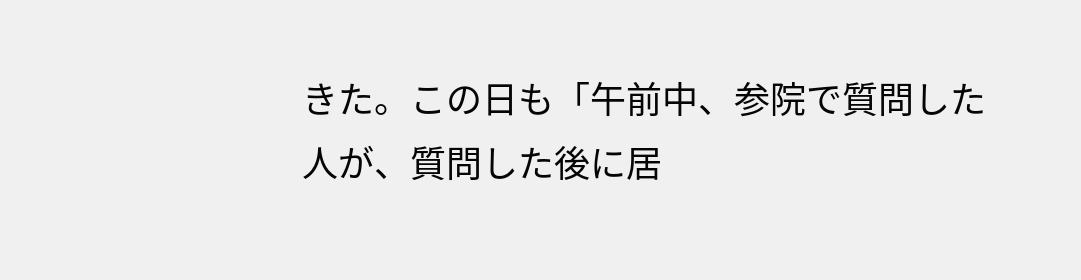きた。この日も「午前中、参院で質問した人が、質問した後に居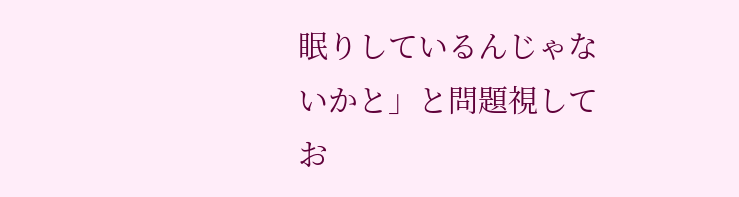眠りしているんじゃないかと」と問題視してお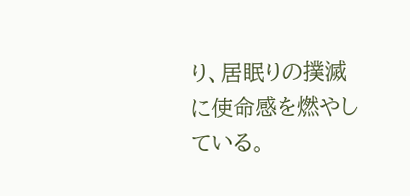り、居眠りの撲滅に使命感を燃やしている。